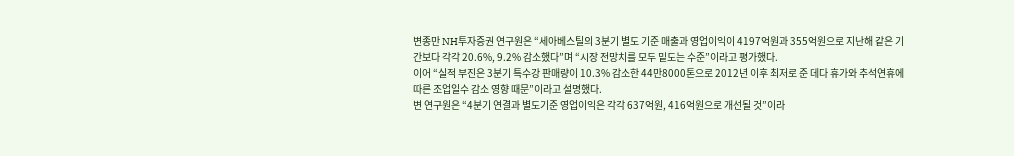변종만 NH투자증권 연구원은 “세아베스틸의 3분기 별도 기준 매출과 영업이익이 4197억원과 355억원으로 지난해 같은 기간보다 각각 20.6%, 9.2% 감소했다”며 “시장 전망치를 모두 밑도는 수준”이라고 평가했다.
이어 “실적 부진은 3분기 특수강 판매량이 10.3% 감소한 44만8000톤으로 2012년 이후 최저로 준 데다 휴가와 추석연휴에 따른 조업일수 감소 영향 때문”이라고 설명했다.
변 연구원은 “4분기 연결과 별도기준 영업이익은 각각 637억원, 416억원으로 개선될 것”이라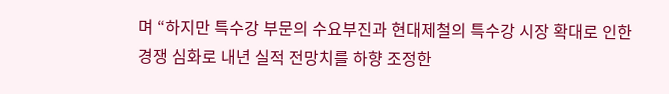며 “하지만 특수강 부문의 수요부진과 현대제철의 특수강 시장 확대로 인한 경쟁 심화로 내년 실적 전망치를 하향 조정한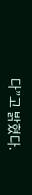다”고 밝혔다.